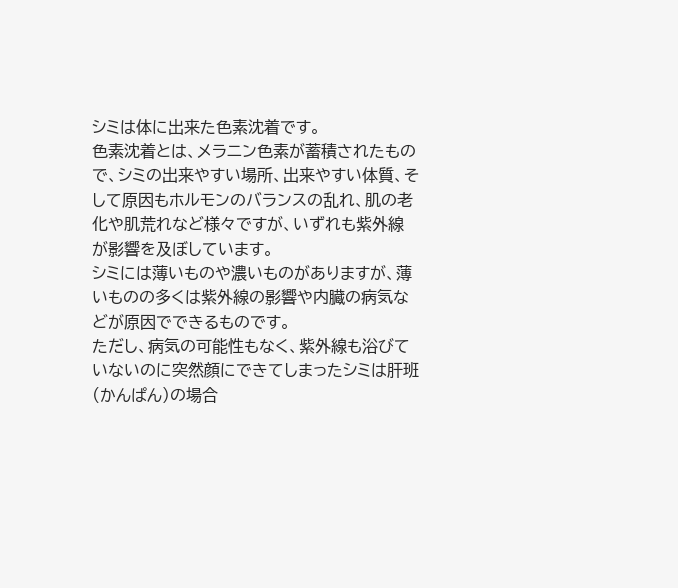シミは体に出来た色素沈着です。
色素沈着とは、メラニン色素が蓄積されたもので、シミの出来やすい場所、出来やすい体質、そして原因もホルモンのバランスの乱れ、肌の老化や肌荒れなど様々ですが、いずれも紫外線が影響を及ぼしています。
シミには薄いものや濃いものがありますが、薄いものの多くは紫外線の影響や内臓の病気などが原因でできるものです。
ただし、病気の可能性もなく、紫外線も浴びていないのに突然顔にできてしまったシミは肝班(かんぱん)の場合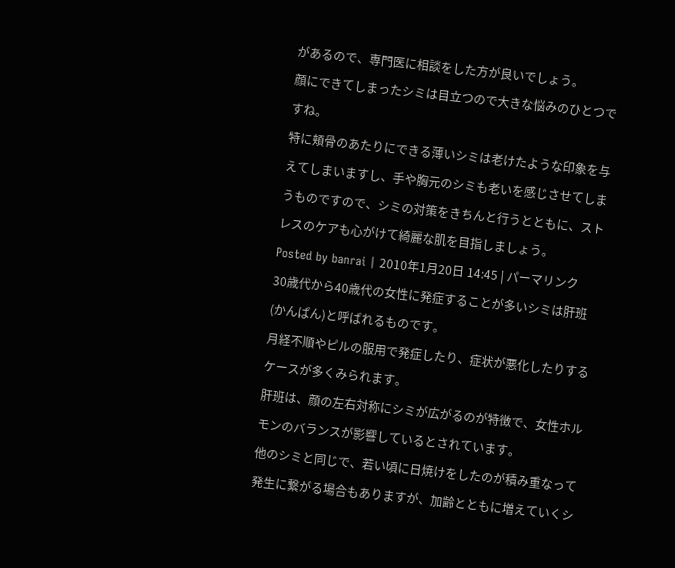があるので、専門医に相談をした方が良いでしょう。
顔にできてしまったシミは目立つので大きな悩みのひとつですね。
特に頬骨のあたりにできる薄いシミは老けたような印象を与えてしまいますし、手や胸元のシミも老いを感じさせてしまうものですので、シミの対策をきちんと行うとともに、ストレスのケアも心がけて綺麗な肌を目指しましょう。
Posted by banrai | 2010年1月20日 14:45 | パーマリンク
30歳代から40歳代の女性に発症することが多いシミは肝班(かんぱん)と呼ばれるものです。
月経不順やピルの服用で発症したり、症状が悪化したりするケースが多くみられます。
肝班は、顔の左右対称にシミが広がるのが特徴で、女性ホルモンのバランスが影響しているとされています。
他のシミと同じで、若い頃に日焼けをしたのが積み重なって発生に繋がる場合もありますが、加齢とともに増えていくシ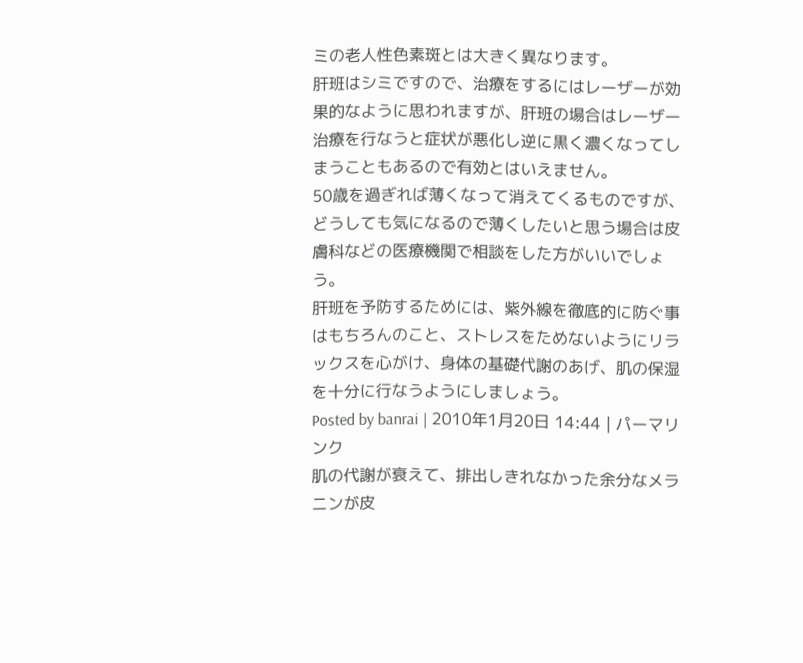ミの老人性色素斑とは大きく異なります。
肝班はシミですので、治療をするにはレーザーが効果的なように思われますが、肝班の場合はレーザー治療を行なうと症状が悪化し逆に黒く濃くなってしまうこともあるので有効とはいえません。
50歳を過ぎれば薄くなって消えてくるものですが、どうしても気になるので薄くしたいと思う場合は皮膚科などの医療機関で相談をした方がいいでしょう。
肝班を予防するためには、紫外線を徹底的に防ぐ事はもちろんのこと、ストレスをためないようにリラックスを心がけ、身体の基礎代謝のあげ、肌の保湿を十分に行なうようにしましょう。
Posted by banrai | 2010年1月20日 14:44 | パーマリンク
肌の代謝が衰えて、排出しきれなかった余分なメラニンが皮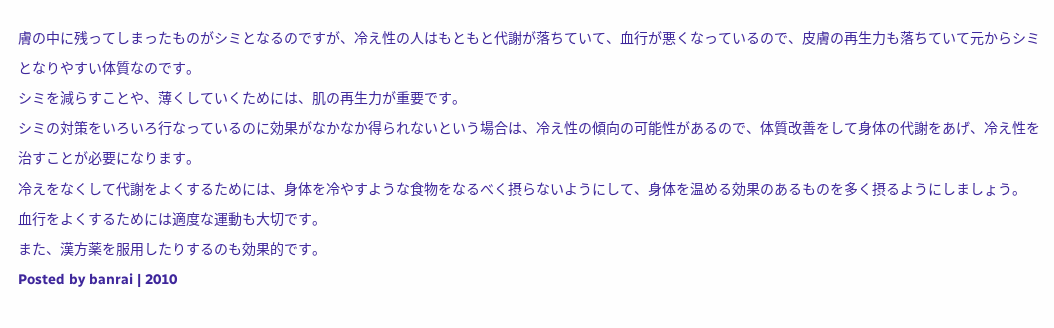膚の中に残ってしまったものがシミとなるのですが、冷え性の人はもともと代謝が落ちていて、血行が悪くなっているので、皮膚の再生力も落ちていて元からシミとなりやすい体質なのです。
シミを減らすことや、薄くしていくためには、肌の再生力が重要です。
シミの対策をいろいろ行なっているのに効果がなかなか得られないという場合は、冷え性の傾向の可能性があるので、体質改善をして身体の代謝をあげ、冷え性を治すことが必要になります。
冷えをなくして代謝をよくするためには、身体を冷やすような食物をなるべく摂らないようにして、身体を温める効果のあるものを多く摂るようにしましょう。
血行をよくするためには適度な運動も大切です。
また、漢方薬を服用したりするのも効果的です。
Posted by banrai | 2010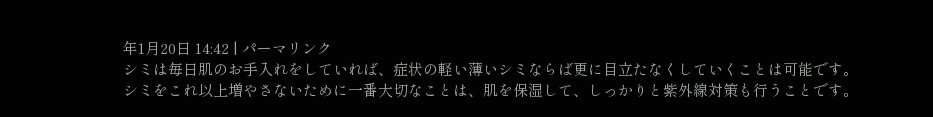年1月20日 14:42 | パーマリンク
シミは毎日肌のお手入れをしていれば、症状の軽い薄いシミならば更に目立たなくしていくことは可能です。
シミをこれ以上増やさないために一番大切なことは、肌を保湿して、しっかりと紫外線対策も行うことです。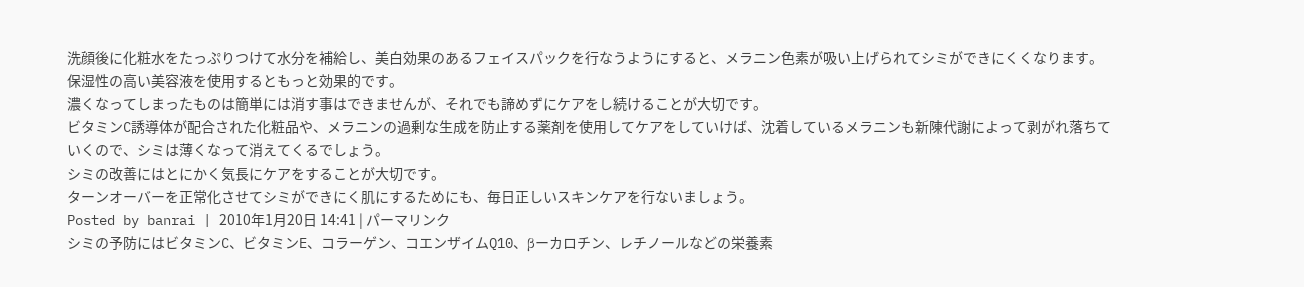洗顔後に化粧水をたっぷりつけて水分を補給し、美白効果のあるフェイスパックを行なうようにすると、メラニン色素が吸い上げられてシミができにくくなります。
保湿性の高い美容液を使用するともっと効果的です。
濃くなってしまったものは簡単には消す事はできませんが、それでも諦めずにケアをし続けることが大切です。
ビタミンC誘導体が配合された化粧品や、メラニンの過剰な生成を防止する薬剤を使用してケアをしていけば、沈着しているメラニンも新陳代謝によって剥がれ落ちていくので、シミは薄くなって消えてくるでしょう。
シミの改善にはとにかく気長にケアをすることが大切です。
ターンオーバーを正常化させてシミができにく肌にするためにも、毎日正しいスキンケアを行ないましょう。
Posted by banrai | 2010年1月20日 14:41 | パーマリンク
シミの予防にはビタミンC、ビタミンE、コラーゲン、コエンザイムQ10、βーカロチン、レチノールなどの栄養素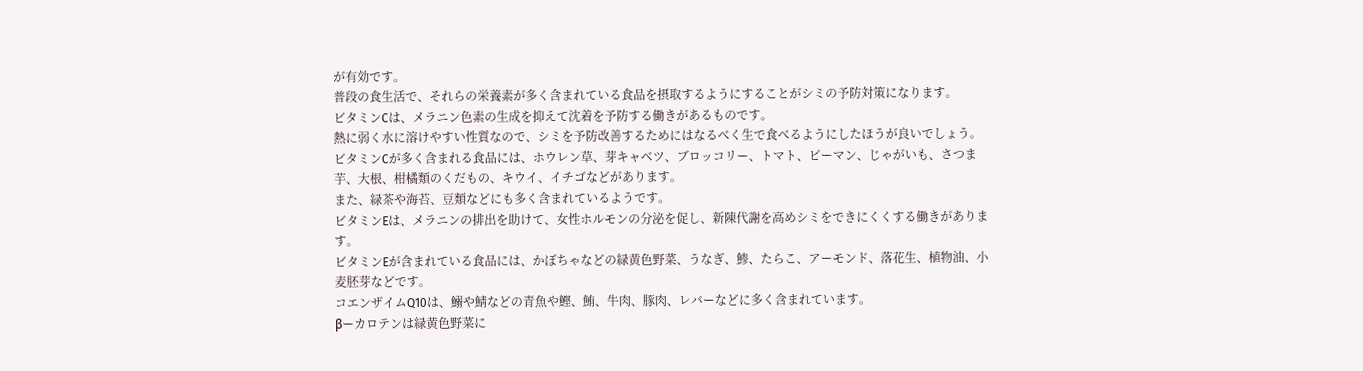が有効です。
普段の食生活で、それらの栄養素が多く含まれている食品を摂取するようにすることがシミの予防対策になります。
ビタミンCは、メラニン色素の生成を抑えて沈着を予防する働きがあるものです。
熱に弱く水に溶けやすい性質なので、シミを予防改善するためにはなるべく生で食べるようにしたほうが良いでしょう。
ビタミンCが多く含まれる食品には、ホウレン草、芽キャベツ、ブロッコリー、トマト、ピーマン、じゃがいも、さつま芋、大根、柑橘類のくだもの、キウイ、イチゴなどがあります。
また、緑茶や海苔、豆類などにも多く含まれているようです。
ビタミンEは、メラニンの排出を助けて、女性ホルモンの分泌を促し、新陳代謝を高めシミをできにくくする働きがあります。
ビタミンEが含まれている食品には、かぼちゃなどの緑黄色野菜、うなぎ、鯵、たらこ、アーモンド、落花生、植物油、小麦胚芽などです。
コエンザイムQ10は、鰯や鯖などの青魚や鰹、鮪、牛肉、豚肉、レバーなどに多く含まれています。
βーカロテンは緑黄色野菜に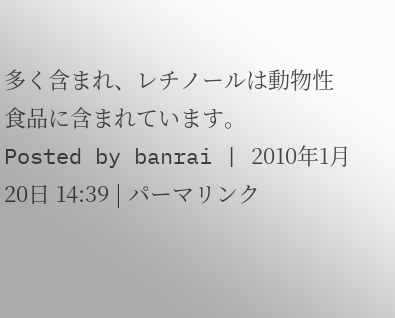多く含まれ、レチノールは動物性食品に含まれています。
Posted by banrai | 2010年1月20日 14:39 | パーマリンク